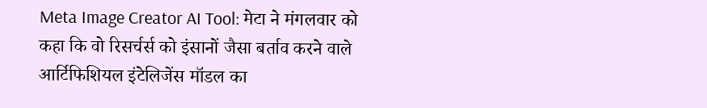Meta Image Creator AI Tool: मेटा ने मंगलवार को कहा कि वो रिसर्चर्स को इंसानों जैसा बर्ताव करने वाले आर्टिफिशियल इंटेलिजेंस मॉडल का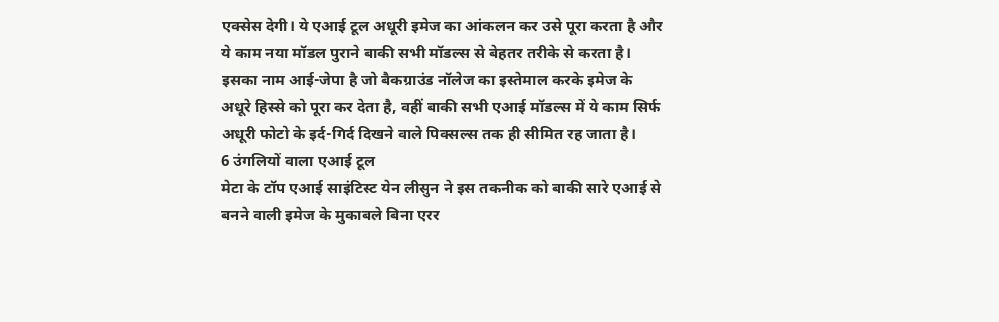एक्सेस देगी। ये एआई टूल अधूरी इमेज का आंकलन कर उसे पूरा करता है और ये काम नया मॉडल पुराने बाकी सभी मॉडल्स से बेहतर तरीके से करता है। इसका नाम आई-जेपा है जो बैकग्राउंड नॉलेज का इस्तेमाल करके इमेज के अधूरे हिस्से को पूरा कर देता है, वहीं बाकी सभी एआई मॉडल्स में ये काम सिर्फ अधूरी फोटो के इर्द-गिर्द दिखने वाले पिक्सल्स तक ही सीमित रह जाता है।
6 उंगलियों वाला एआई टूल
मेटा के टॉप एआई साइंटिस्ट येन लीसुन ने इस तकनीक को बाकी सारे एआई से बनने वाली इमेज के मुकाबले बिना एरर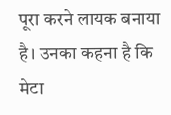पूरा करने लायक बनाया है। उनका कहना है कि मेटा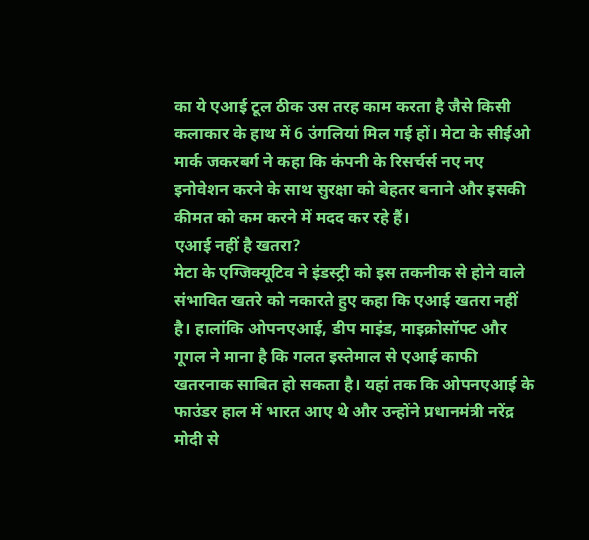का ये एआई टूल ठीक उस तरह काम करता है जैसे किसी कलाकार के हाथ में 6 उंगलियां मिल गई हों। मेटा के सीईओ मार्क जकरबर्ग ने कहा कि कंपनी के रिसर्चर्स नए नए इनोवेशन करने के साथ सुरक्षा को बेहतर बनाने और इसकी कीमत को कम करने में मदद कर रहे हैं।
एआई नहीं है खतरा?
मेटा के एग्जिक्यूटिव ने इंडस्ट्री को इस तकनीक से होने वाले संभावित खतरे को नकारते हुए कहा कि एआई खतरा नहीं है। हालांकि ओपनएआई, डीप माइंड, माइक्रोसॉफ्ट और गूगल ने माना है कि गलत इस्तेमाल से एआई काफी खतरनाक साबित हो सकता है। यहां तक कि ओपनएआई के फाउंडर हाल में भारत आए थे और उन्होंने प्रधानमंत्री नरेंद्र मोदी से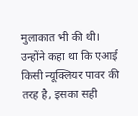मुलाकात भी की थी। उन्होंने कहा था कि एआई किसी न्यूक्लियर पावर की तरह है, इसका सही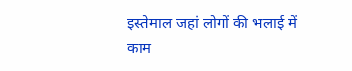इस्तेमाल जहां लोगों की भलाई में काम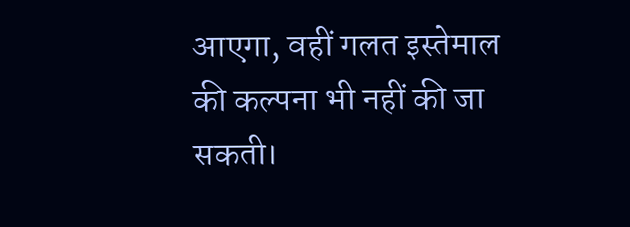आएगा, वहीं गलत इस्तेमाल की कल्पना भी नहीं की जा सकती।